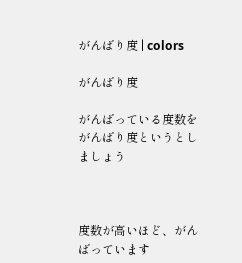がんばり度 | colors

がんばり度

がんばっている度数をがんばり度というとしましょう



度数が高いほど、がんばっています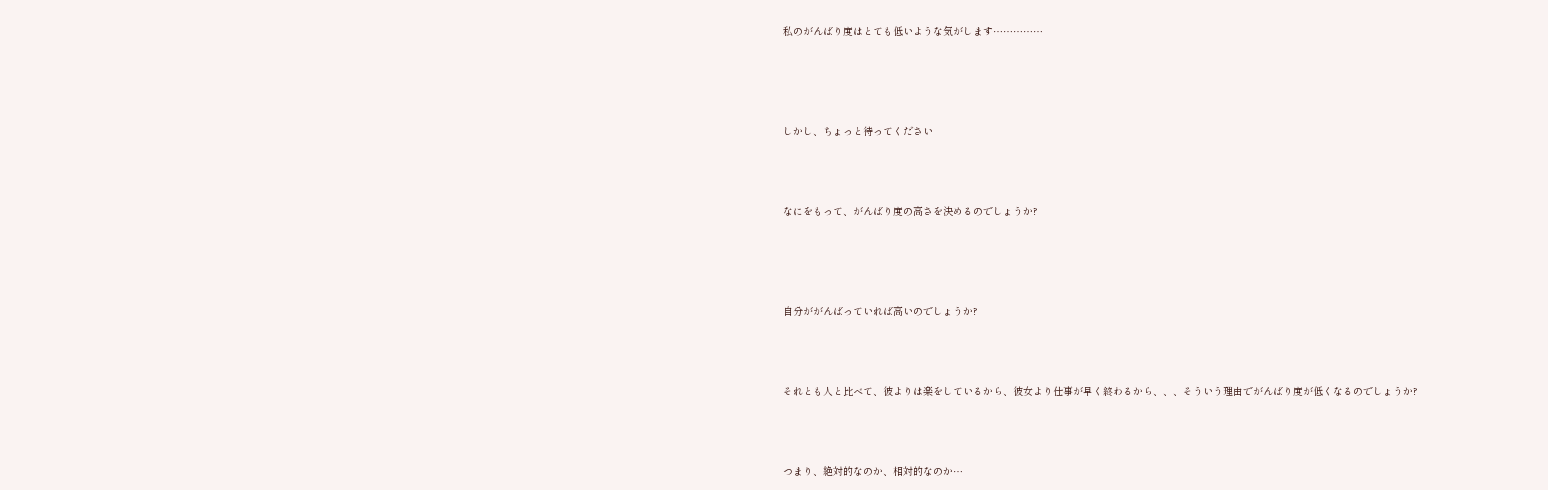私のがんばり度はとても低いような気がします……………




しかし、ちょっと待ってください



なにをもって、がんばり度の高さを決めるのでしょうか?




自分ががんばっていれば高いのでしょうか?



それとも人と比べて、彼よりは楽をしているから、彼女より仕事が早く終わるから、、、そういう理由でがんばり度が低くなるのでしょうか?



つまり、絶対的なのか、相対的なのか…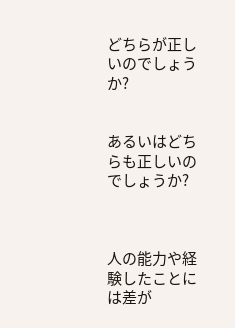どちらが正しいのでしょうか?


あるいはどちらも正しいのでしょうか?



人の能力や経験したことには差が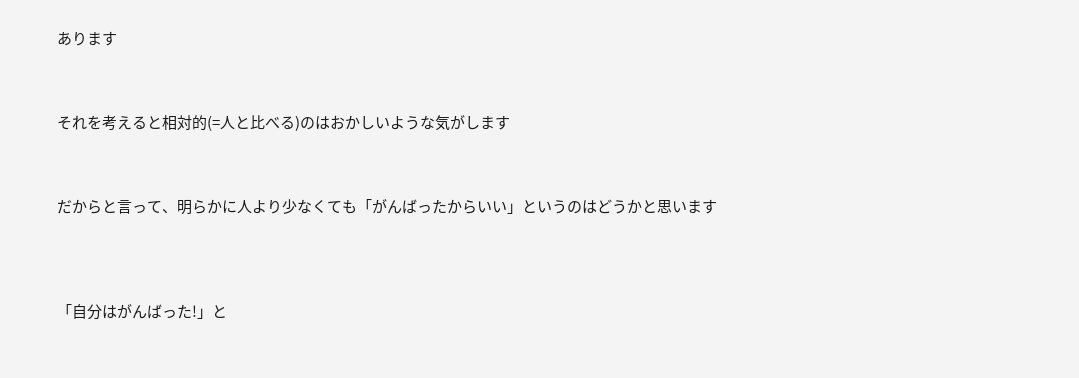あります



それを考えると相対的(=人と比べる)のはおかしいような気がします



だからと言って、明らかに人より少なくても「がんばったからいい」というのはどうかと思います




「自分はがんばった!」と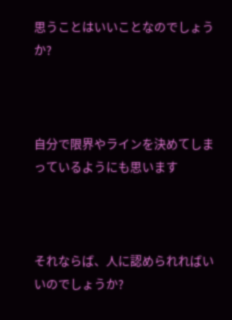思うことはいいことなのでしょうか?



自分で限界やラインを決めてしまっているようにも思います



それならば、人に認められればいいのでしょうか?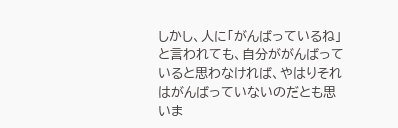しかし、人に「がんばっているね」と言われても、自分ががんばっていると思わなければ、やはりそれはがんばっていないのだとも思いま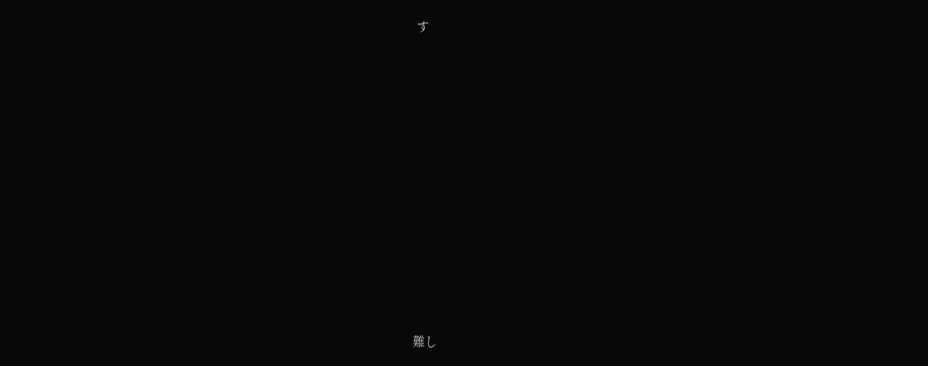す














難し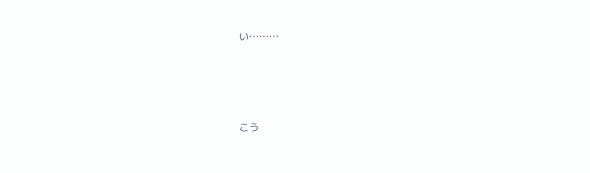い………






こう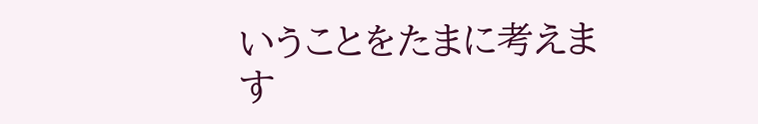いうことをたまに考えます